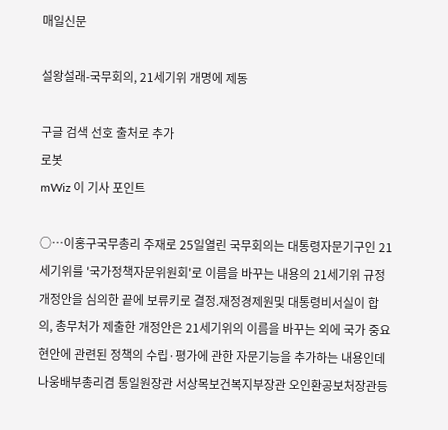매일신문

설왕설래-국무회의, 21세기위 개명에 제동

구글 검색 선호 출처로 추가
로봇
mWiz 이 기사 포인트

○…이홍구국무총리 주재로 25일열린 국무회의는 대통령자문기구인 21세기위를 '국가정책자문위원회'로 이름을 바꾸는 내용의 21세기위 규정개정안을 심의한 끝에 보류키로 결정.재정경제원및 대통령비서실이 합의, 총무처가 제출한 개정안은 21세기위의 이름을 바꾸는 외에 국가 중요현안에 관련된 정책의 수립·평가에 관한 자문기능을 추가하는 내용인데 나웅배부총리겸 통일원장관 서상목보건복지부장관 오인환공보처장관등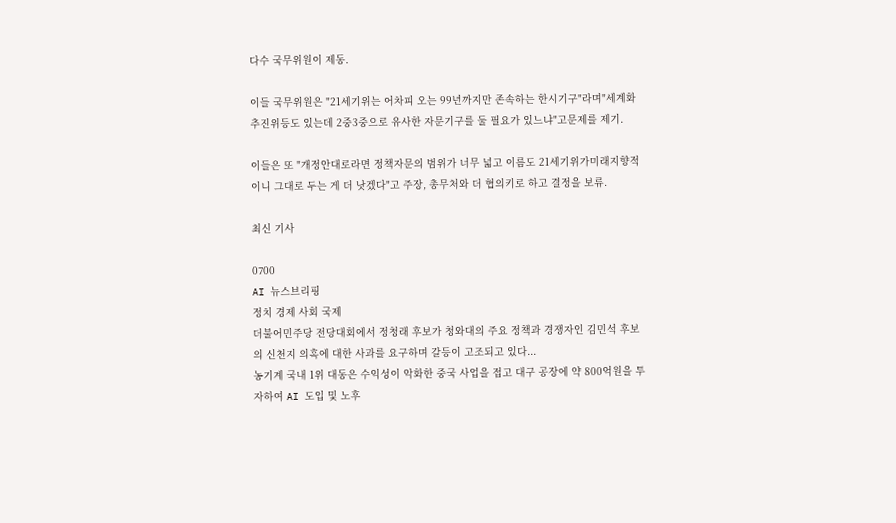다수 국무위원이 제동.

이들 국무위원은 "21세기위는 어차피 오는 99년까지만 존속하는 한시기구"라며"세계화추진위등도 있는데 2중3중으로 유사한 자문기구를 둘 필요가 있느냐"고문제를 제기.

이들은 또 "개정안대로라면 정책자문의 범위가 너무 넓고 이름도 21세기위가미래지향적이니 그대로 두는 게 더 낫겠다"고 주장, 총무처와 더 협의키로 하고 결정을 보류.

최신 기사

0700
AI 뉴스브리핑
정치 경제 사회 국제
더불어민주당 전당대회에서 정청래 후보가 청와대의 주요 정책과 경쟁자인 김민석 후보의 신천지 의혹에 대한 사과를 요구하며 갈등이 고조되고 있다...
농기계 국내 1위 대동은 수익성이 악화한 중국 사업을 접고 대구 공장에 약 800억원을 투자하여 AI 도입 및 노후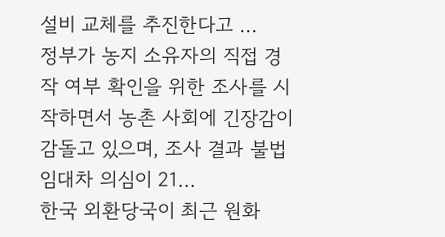설비 교체를 추진한다고 ...
정부가 농지 소유자의 직접 경작 여부 확인을 위한 조사를 시작하면서 농촌 사회에 긴장감이 감돌고 있으며, 조사 결과 불법 임대차 의심이 21...
한국 외환당국이 최근 원화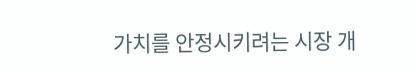가치를 안정시키려는 시장 개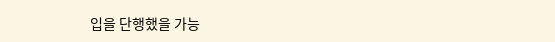입을 단행했을 가능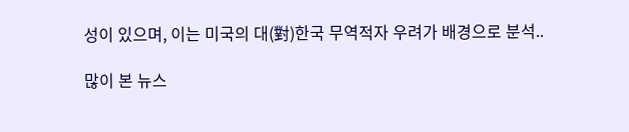성이 있으며, 이는 미국의 대(對)한국 무역적자 우려가 배경으로 분석..

많이 본 뉴스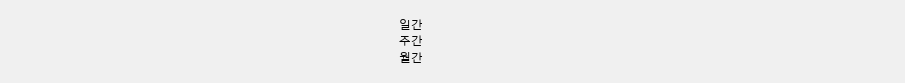일간
주간
월간